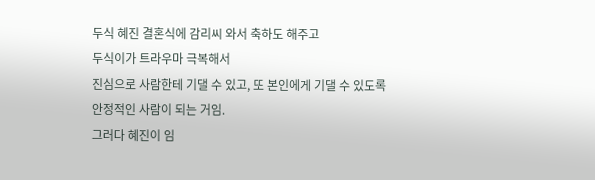두식 혜진 결혼식에 감리씨 와서 축하도 해주고
두식이가 트라우마 극복해서
진심으로 사람한테 기댈 수 있고, 또 본인에게 기댈 수 있도록
안정적인 사람이 되는 거임.
그러다 혜진이 임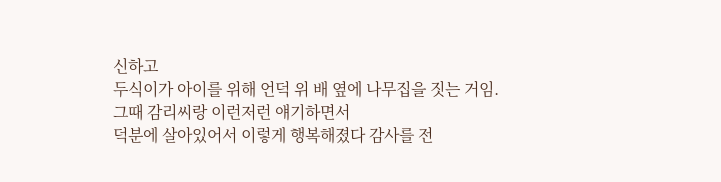신하고
두식이가 아이를 위해 언덕 위 배 옆에 나무집을 짓는 거임.
그때 감리씨랑 이런저런 얘기하면서
덕분에 살아있어서 이렇게 행복해졌다 감사를 전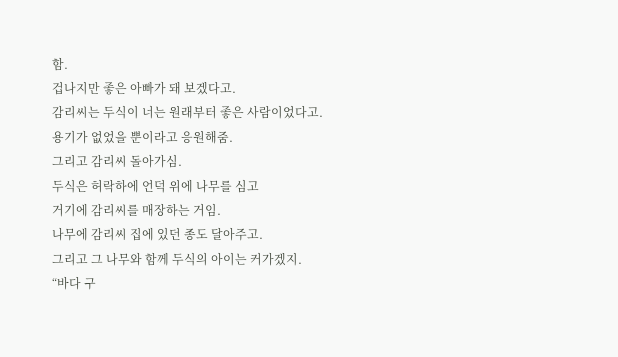함.
겁나지만 좋은 아빠가 돼 보겠다고.
감리씨는 두식이 너는 원래부터 좋은 사람이었다고.
용기가 없었을 뿐이라고 응원해줌.
그리고 감리씨 돌아가심.
두식은 허락하에 언덕 위에 나무를 심고
거기에 감리씨를 매장하는 거임.
나무에 감리씨 집에 있던 종도 달아주고.
그리고 그 나무와 함께 두식의 아이는 커가겠지.
“바다 구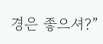경은 좋으셔?”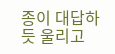종이 대답하듯 울리고